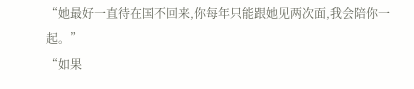“她最好一直待在国不回来,你每年只能跟她见两次面,我会陪你一起。”
“如果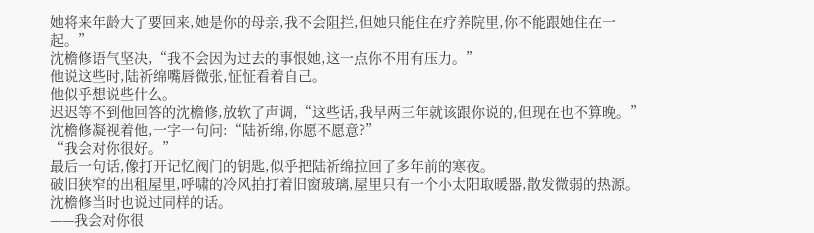她将来年龄大了要回来,她是你的母亲,我不会阻拦,但她只能住在疗养院里,你不能跟她住在一起。”
沈檐修语气坚决,“我不会因为过去的事恨她,这一点你不用有压力。”
他说这些时,陆祈绵嘴唇微张,怔怔看着自己。
他似乎想说些什么。
迟迟等不到他回答的沈檐修,放软了声调,“这些话,我早两三年就该跟你说的,但现在也不算晚。”
沈檐修凝视着他,一字一句问:“陆祈绵,你愿不愿意?”
“我会对你很好。”
最后一句话,像打开记忆阀门的钥匙,似乎把陆祈绵拉回了多年前的寒夜。
破旧狭窄的出租屋里,呼啸的冷风拍打着旧窗玻璃,屋里只有一个小太阳取暖器,散发微弱的热源。
沈檐修当时也说过同样的话。
——我会对你很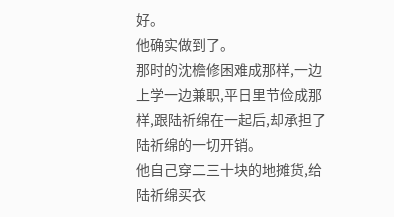好。
他确实做到了。
那时的沈檐修困难成那样,一边上学一边兼职,平日里节俭成那样,跟陆祈绵在一起后,却承担了陆祈绵的一切开销。
他自己穿二三十块的地摊货,给陆祈绵买衣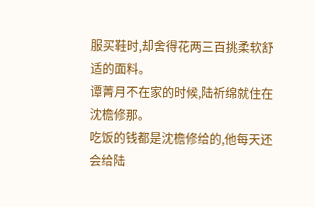服买鞋时,却舍得花两三百挑柔软舒适的面料。
谭菁月不在家的时候,陆祈绵就住在沈檐修那。
吃饭的钱都是沈檐修给的,他每天还会给陆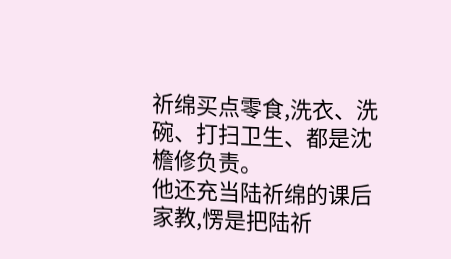祈绵买点零食,洗衣、洗碗、打扫卫生、都是沈檐修负责。
他还充当陆祈绵的课后家教,愣是把陆祈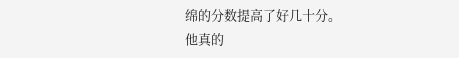绵的分数提高了好几十分。
他真的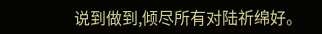说到做到,倾尽所有对陆祈绵好。